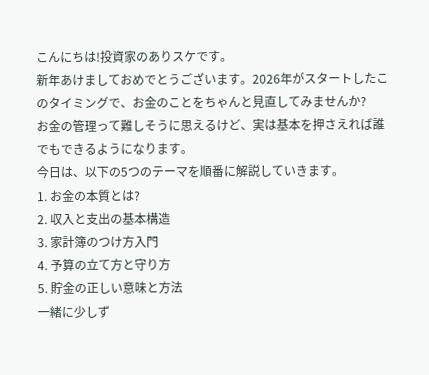こんにちは!投資家のありスケです。
新年あけましておめでとうございます。2026年がスタートしたこのタイミングで、お金のことをちゃんと見直してみませんか?
お金の管理って難しそうに思えるけど、実は基本を押さえれば誰でもできるようになります。
今日は、以下の5つのテーマを順番に解説していきます。
1. お金の本質とは?
2. 収入と支出の基本構造
3. 家計簿のつけ方入門
4. 予算の立て方と守り方
5. 貯金の正しい意味と方法
一緒に少しず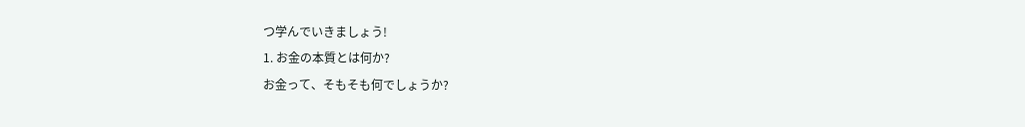つ学んでいきましょう!
1. お金の本質とは何か?
お金って、そもそも何でしょうか?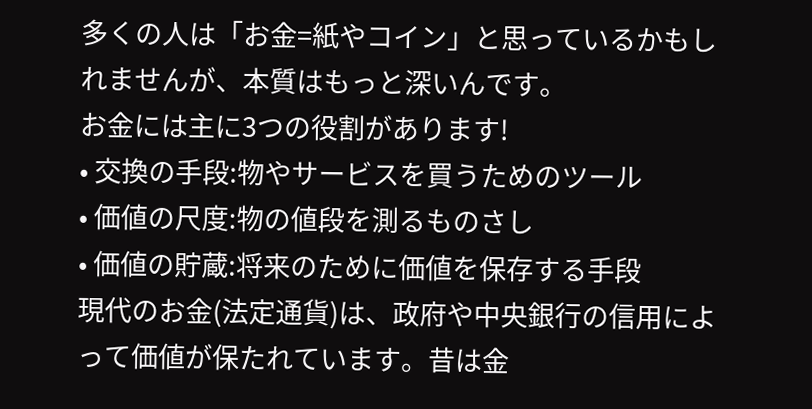多くの人は「お金=紙やコイン」と思っているかもしれませんが、本質はもっと深いんです。
お金には主に3つの役割があります!
• 交換の手段:物やサービスを買うためのツール
• 価値の尺度:物の値段を測るものさし
• 価値の貯蔵:将来のために価値を保存する手段
現代のお金(法定通貨)は、政府や中央銀行の信用によって価値が保たれています。昔は金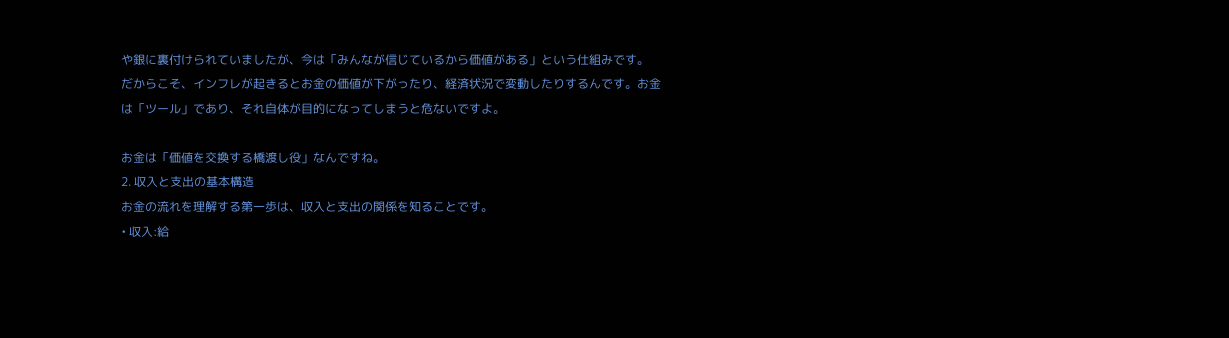や銀に裏付けられていましたが、今は「みんなが信じているから価値がある」という仕組みです。
だからこそ、インフレが起きるとお金の価値が下がったり、経済状況で変動したりするんです。お金は「ツール」であり、それ自体が目的になってしまうと危ないですよ。

お金は「価値を交換する橋渡し役」なんですね。
2. 収入と支出の基本構造
お金の流れを理解する第一歩は、収入と支出の関係を知ることです。
• 収入:給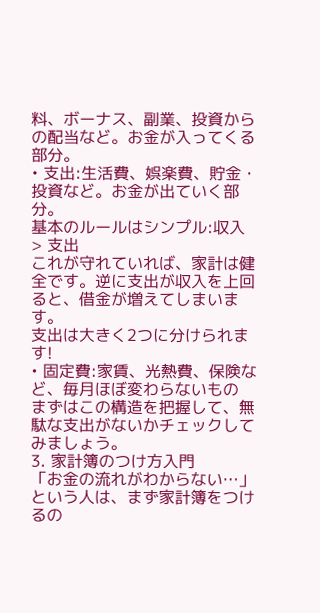料、ボーナス、副業、投資からの配当など。お金が入ってくる部分。
• 支出:生活費、娯楽費、貯金・投資など。お金が出ていく部分。
基本のルールはシンプル:収入 > 支出
これが守れていれば、家計は健全です。逆に支出が収入を上回ると、借金が増えてしまいます。
支出は大きく2つに分けられます!
• 固定費:家賃、光熱費、保険など、毎月ほぼ変わらないもの
まずはこの構造を把握して、無駄な支出がないかチェックしてみましょう。
3. 家計簿のつけ方入門
「お金の流れがわからない…」という人は、まず家計簿をつけるの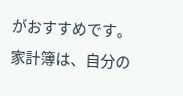がおすすめです。
家計簿は、自分の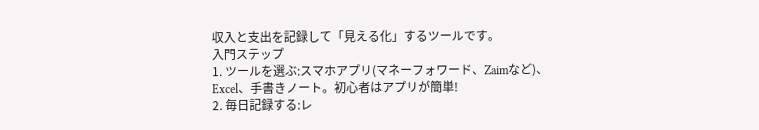収入と支出を記録して「見える化」するツールです。
入門ステップ
1. ツールを選ぶ:スマホアプリ(マネーフォワード、Zaimなど)、Excel、手書きノート。初心者はアプリが簡単!
2. 毎日記録する:レ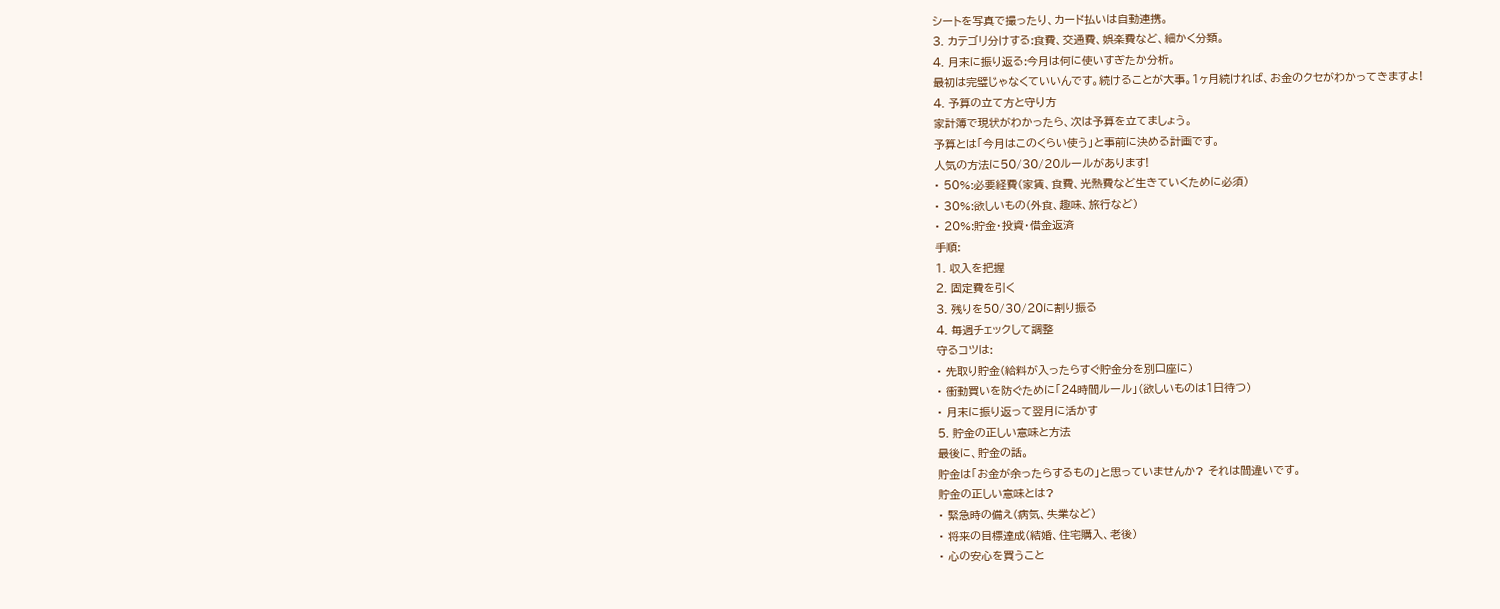シートを写真で撮ったり、カード払いは自動連携。
3. カテゴリ分けする:食費、交通費、娯楽費など、細かく分類。
4. 月末に振り返る:今月は何に使いすぎたか分析。
最初は完璧じゃなくていいんです。続けることが大事。1ヶ月続ければ、お金のクセがわかってきますよ!
4. 予算の立て方と守り方
家計簿で現状がわかったら、次は予算を立てましょう。
予算とは「今月はこのくらい使う」と事前に決める計画です。
人気の方法に50/30/20ルールがあります!
• 50%:必要経費(家賃、食費、光熱費など生きていくために必須)
• 30%:欲しいもの(外食、趣味、旅行など)
• 20%:貯金・投資・借金返済
手順:
1. 収入を把握
2. 固定費を引く
3. 残りを50/30/20に割り振る
4. 毎週チェックして調整
守るコツは:
• 先取り貯金(給料が入ったらすぐ貯金分を別口座に)
• 衝動買いを防ぐために「24時間ルール」(欲しいものは1日待つ)
• 月末に振り返って翌月に活かす
5. 貯金の正しい意味と方法
最後に、貯金の話。
貯金は「お金が余ったらするもの」と思っていませんか? それは間違いです。
貯金の正しい意味とは?
• 緊急時の備え(病気、失業など)
• 将来の目標達成(結婚、住宅購入、老後)
• 心の安心を買うこと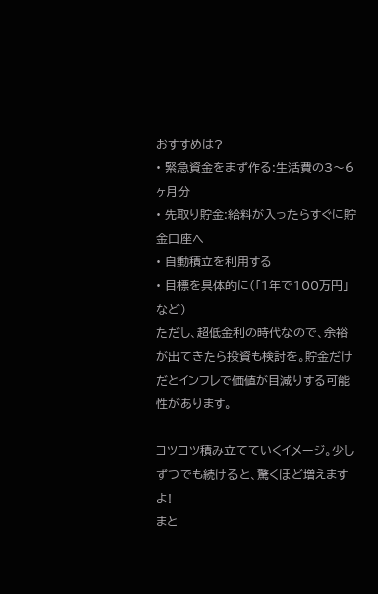おすすめは?
• 緊急資金をまず作る:生活費の3〜6ヶ月分
• 先取り貯金:給料が入ったらすぐに貯金口座へ
• 自動積立を利用する
• 目標を具体的に(「1年で100万円」など)
ただし、超低金利の時代なので、余裕が出てきたら投資も検討を。貯金だけだとインフレで価値が目減りする可能性があります。

コツコツ積み立てていくイメージ。少しずつでも続けると、驚くほど増えますよ!
まと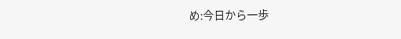め:今日から一歩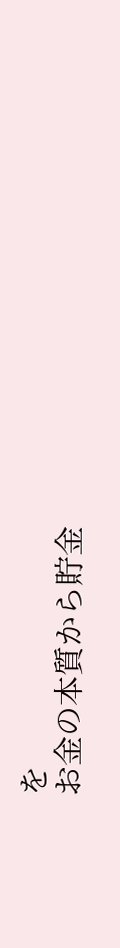を
お金の本質から貯金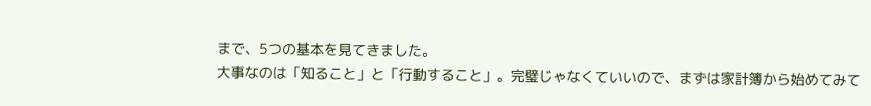まで、5つの基本を見てきました。
大事なのは「知ること」と「行動すること」。完璧じゃなくていいので、まずは家計簿から始めてみて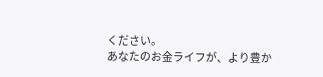ください。
あなたのお金ライフが、より豊か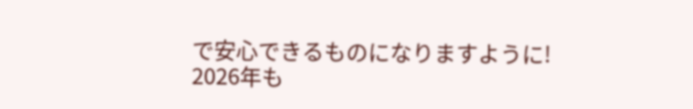で安心できるものになりますように!
2026年も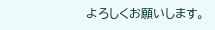よろしくお願いします。